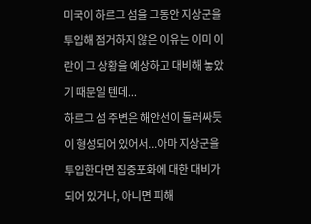미국이 하르그 섬을 그동안 지상군을 투입해 점거하지 않은 이유는 이미 이란이 그 상황을 예상하고 대비해 놓았기 때문일 텐데...
하르그 섬 주변은 해안선이 둘러싸듯이 형성되어 있어서...아마 지상군을 투입한다면 집중포화에 대한 대비가 되어 있거나, 아니면 피해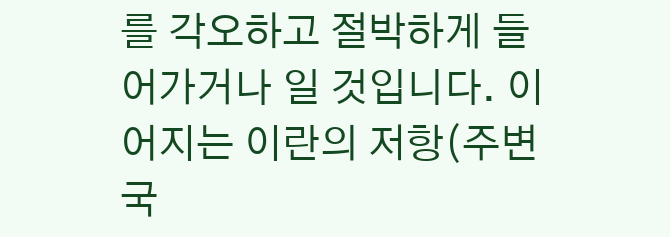를 각오하고 절박하게 들어가거나 일 것입니다. 이어지는 이란의 저항(주변국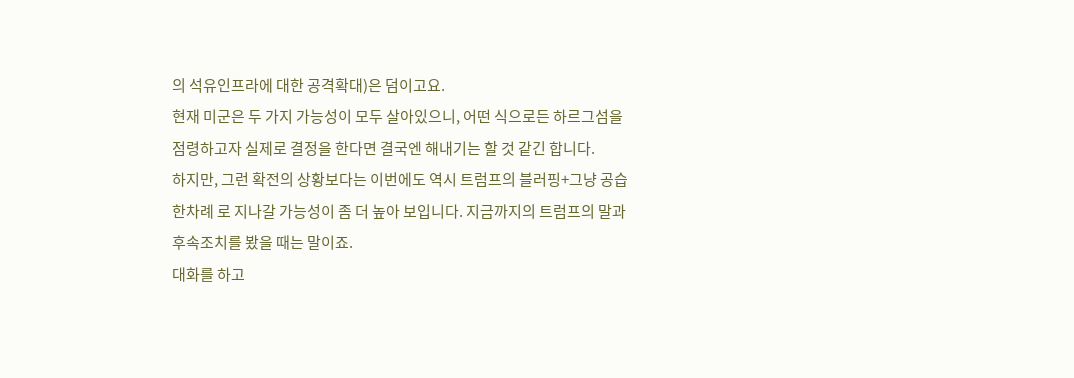의 석유인프라에 대한 공격확대)은 덤이고요.
현재 미군은 두 가지 가능성이 모두 살아있으니, 어떤 식으로든 하르그섬을 점령하고자 실제로 결정을 한다면 결국엔 해내기는 할 것 같긴 합니다.
하지만, 그런 확전의 상황보다는 이번에도 역시 트럼프의 블러핑+그냥 공습 한차례 로 지나갈 가능성이 좀 더 높아 보입니다. 지금까지의 트럼프의 말과 후속조치를 봤을 때는 말이죠.
대화를 하고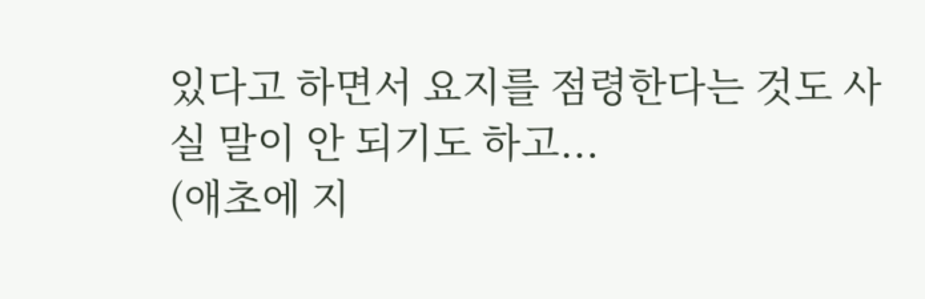있다고 하면서 요지를 점령한다는 것도 사실 말이 안 되기도 하고...
(애초에 지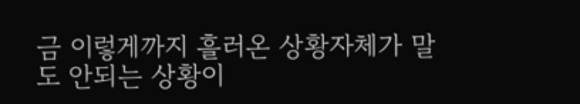금 이렇게까지 흘러온 상황자체가 말도 안되는 상황이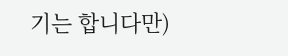기는 합니다만)